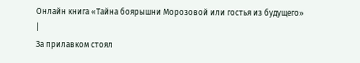Онлайн книга «Тайна боярышни Морозовой или гостья из будущего»
|
За прилавком стоял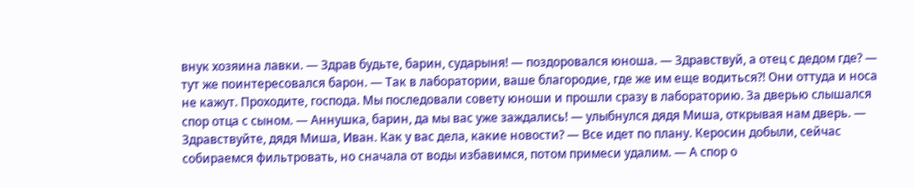внук хозяина лавки. — Здрав будьте, барин, сударыня! — поздоровался юноша. — Здравствуй, а отец с дедом где? — тут же поинтересовался барон. — Так в лаборатории, ваше благородие, где же им еще водиться?! Они оттуда и носа не кажут. Проходите, господа. Мы последовали совету юноши и прошли сразу в лабораторию. За дверью слышался спор отца с сыном. — Аннушка, барин, да мы вас уже заждались! — улыбнулся дядя Миша, открывая нам дверь. — Здравствуйте, дядя Миша, Иван. Как у вас дела, какие новости? — Все идет по плану. Керосин добыли, сейчас собираемся фильтровать, но сначала от воды избавимся, потом примеси удалим. — А спор о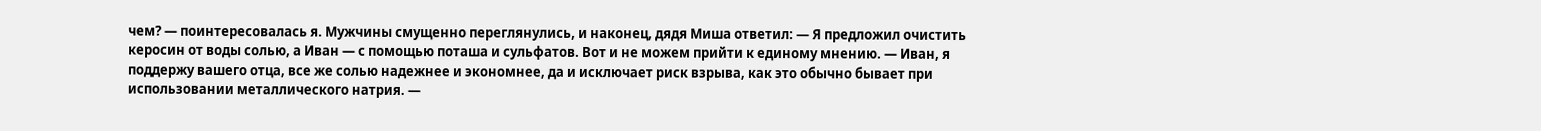чем? — поинтересовалась я. Мужчины смущенно переглянулись, и наконец, дядя Миша ответил: — Я предложил очистить керосин от воды солью, а Иван — с помощью поташа и сульфатов. Вот и не можем прийти к единому мнению. — Иван, я поддержу вашего отца, все же солью надежнее и экономнее, да и исключает риск взрыва, как это обычно бывает при использовании металлического натрия. —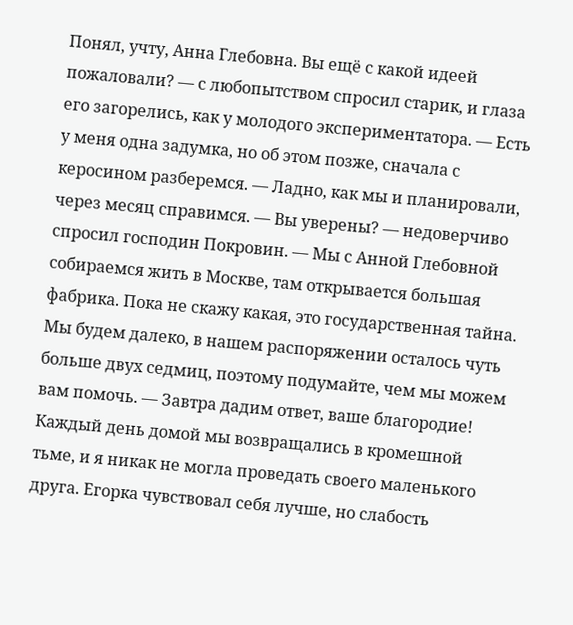Понял, учту, Анна Глебовна. Вы ещё с какой идеей пожаловали? — с любопытством спросил старик, и глаза его загорелись, как у молодого экспериментатора. — Есть у меня одна задумка, но об этом позже, сначала с керосином разберемся. — Ладно, как мы и планировали, через месяц справимся. — Вы уверены? — недоверчиво спросил господин Покровин. — Мы с Анной Глебовной собираемся жить в Москве, там открывается большая фабрика. Пока не скажу какая, это государственная тайна. Мы будем далеко, в нашем распоряжении осталось чуть больше двух седмиц, поэтому подумайте, чем мы можем вам помочь. — Завтра дадим ответ, ваше благородие! Каждый день домой мы возвращались в кромешной тьме, и я никак не могла проведать своего маленького друга. Егорка чувствовал себя лучше, но слабость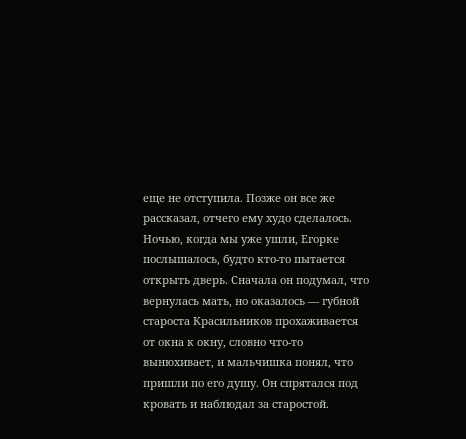еще не отступила. Позже он все же рассказал, отчего ему худо сделалось. Ночью, когда мы уже ушли, Егорке послышалось, будто кто-то пытается открыть дверь. Сначала он подумал, что вернулась мать, но оказалось — губной староста Красильников прохаживается от окна к окну, словно что-то вынюхивает, и мальчишка понял, что пришли по его душу. Он спрятался под кровать и наблюдал за старостой.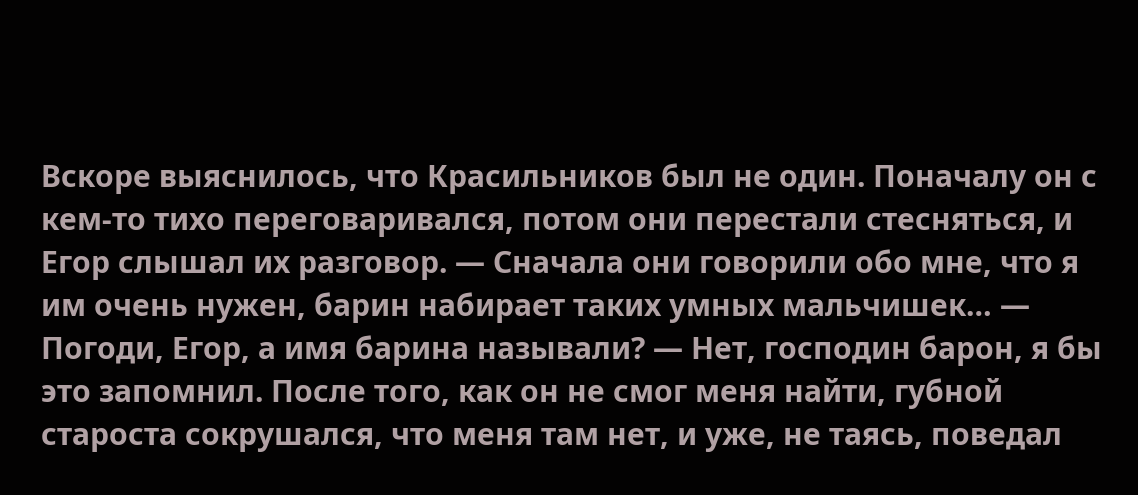Вскоре выяснилось, что Красильников был не один. Поначалу он с кем-то тихо переговаривался, потом они перестали стесняться, и Егор слышал их разговор. — Сначала они говорили обо мне, что я им очень нужен, барин набирает таких умных мальчишек… — Погоди, Егор, а имя барина называли? — Нет, господин барон, я бы это запомнил. После того, как он не смог меня найти, губной староста сокрушался, что меня там нет, и уже, не таясь, поведал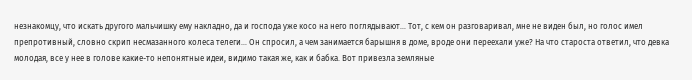незнакомцу, что искать другого мальчишку ему накладно, да и господа уже косо на него поглядывают… Тот, с кем он разговаривал, мне не виден был, но голос имел препротивный, словно скрип несмазанного колеса телеги… Он спросил, а чем занимается барышня в доме, вроде они переехали уже? На что староста ответил, что девка молодая, все у нее в голове какие-то непонятные идеи, видимо такая же, как и бабка. Вот привезла земляные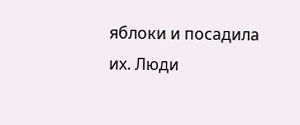яблоки и посадила их. Люди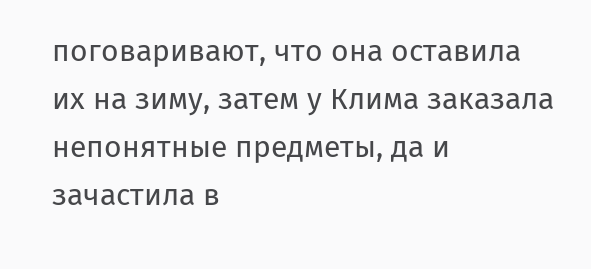поговаривают, что она оставила их на зиму, затем у Клима заказала непонятные предметы, да и зачастила в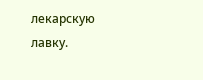лекарскую лавку.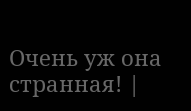Очень уж она странная! |